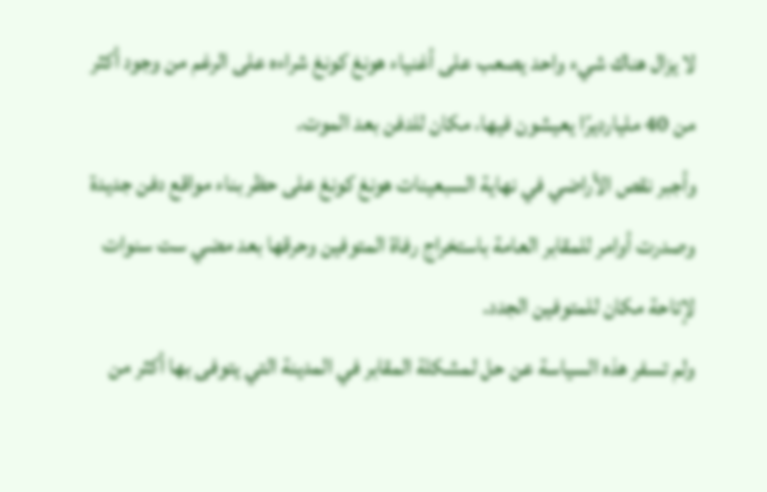لا يزال هناك شيء واحد يصعب على أغنياء هونغ كونغ شراءه على الرغم من وجود أكثر من 40 مليارديرًا يعيشون فيها، مكان للدفن بعد الموت.
وأجبر نقص الأراضي في نهاية السبعينات هونغ كونغ على حظر بناء مواقع دفن جديدة وصدرت أوامر للمقابر العامة باستخراج رفاة المتوفين وحرقها بعد مضي ست سنوات لإتاحة مكان للمتوفين الجدد.
ولم تسفر هذه السياسة عن حل لمشكلة المقابر في المدينة التي يتوفى بها أكثر من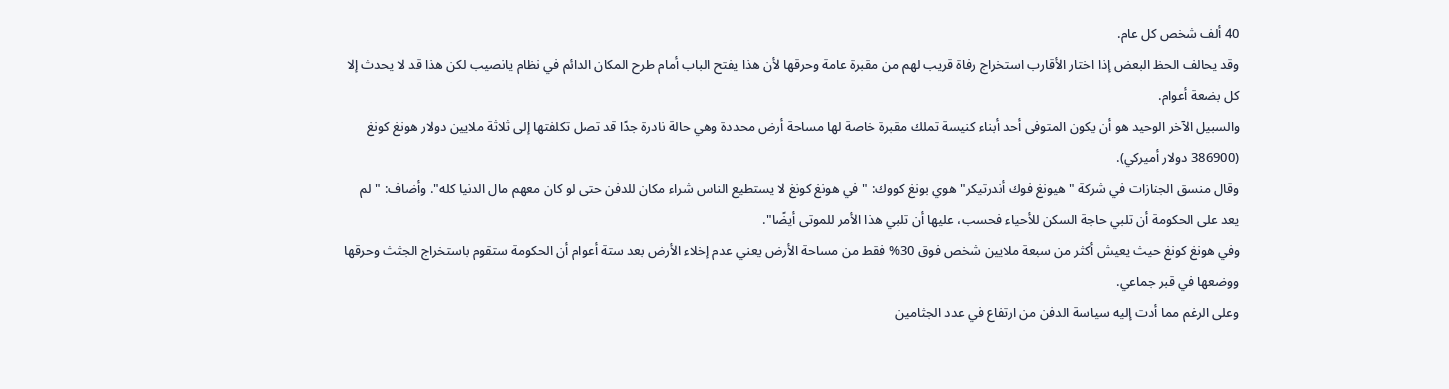40 ألف شخص كل عام.
وقد يحالف الحظ البعض إذا اختار الأقارب استخراج رفاة قريب لهم من مقبرة عامة وحرقها لأن هذا يفتح الباب أمام طرح المكان الدائم في نظام يانصيب لكن هذا قد لا يحدث إلا كل بضعة أعوام.
والسبيل الآخر الوحيد هو أن يكون المتوفى أحد أبناء كنيسة تملك مقبرة خاصة لها مساحة أرض محددة وهي حالة نادرة جدًا قد تصل تكلفتها إلى ثلاثة ملايين دولار هونغ كونغ (386900 دولار أميركي).
وقال منسق الجنازات في شركة "هيونغ فوك أندرتيكر" هوي بونغ كووك: "في هونغ كونغ لا يستطيع الناس شراء مكان للدفن حتى لو كان معهم مال الدنيا كله". وأضاف: "لم يعد على الحكومة أن تلبي حاجة السكن للأحياء فحسب، عليها أن تلبي هذا الأمر للموتى أيضًا".
وفي هونغ كونغ حيث يعيش أكثر من سبعة ملايين شخص فوق 30% فقط من مساحة الأرض يعني عدم إخلاء الأرض بعد ستة أعوام أن الحكومة ستقوم باستخراج الجثث وحرقها ووضعها في قبر جماعي.
وعلى الرغم مما أدت إليه سياسة الدفن من ارتفاع في عدد الجثامين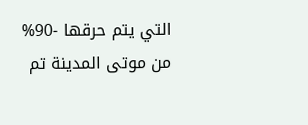التي يتم حرقها -90% من موتى المدينة تم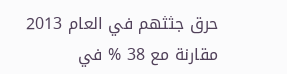حرق جثثهم في العام 2013 مقارنة مع 38 % في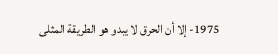1975- إلا أن الحرق لا يبدو هو الطريقة المثلى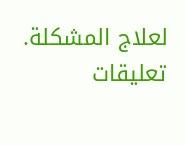لعلاج المشكلة.
تعليقات